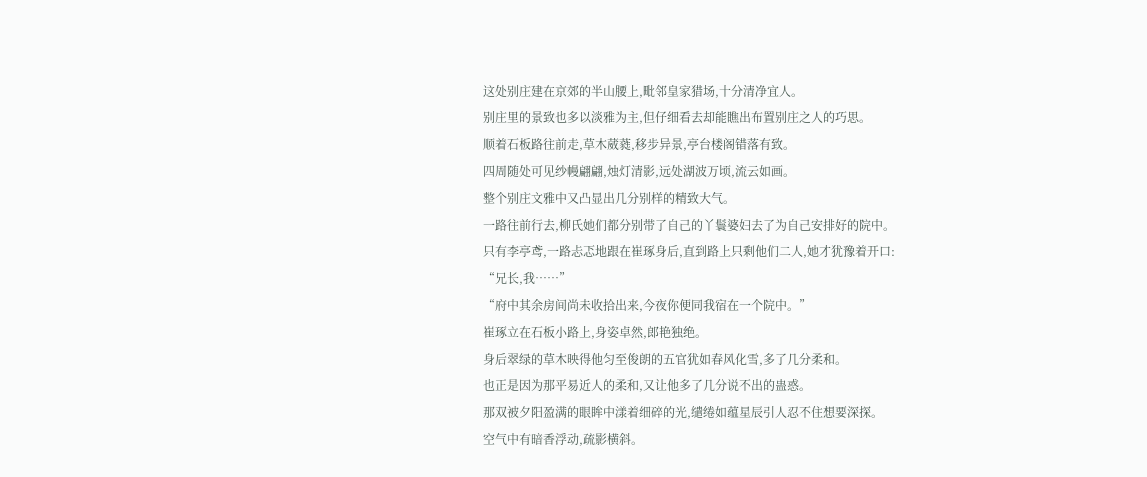这处别庄建在京郊的半山腰上,毗邻皇家猎场,十分清净宜人。
别庄里的景致也多以淡雅为主,但仔细看去却能瞧出布置别庄之人的巧思。
顺着石板路往前走,草木葳蕤,移步异景,亭台楼阁错落有致。
四周随处可见纱幔翩翩,烛灯清影,远处湖波万顷,流云如画。
整个别庄文雅中又凸显出几分别样的精致大气。
一路往前行去,柳氏她们都分别带了自己的丫鬟婆妇去了为自己安排好的院中。
只有李亭鸢,一路忐忑地跟在崔琢身后,直到路上只剩他们二人,她才犹豫着开口:
“兄长,我……”
“府中其余房间尚未收拾出来,今夜你便同我宿在一个院中。”
崔琢立在石板小路上,身姿卓然,郎艳独绝。
身后翠绿的草木映得他匀至俊朗的五官犹如春风化雪,多了几分柔和。
也正是因为那平易近人的柔和,又让他多了几分说不出的蛊惑。
那双被夕阳盈满的眼眸中漾着细碎的光,缱绻如蕴星辰引人忍不住想要深探。
空气中有暗香浮动,疏影横斜。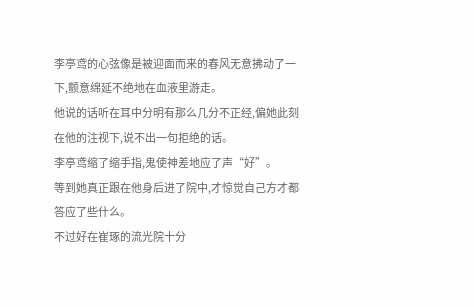李亭鸢的心弦像是被迎面而来的春风无意拂动了一下,颤意绵延不绝地在血液里游走。
他说的话听在耳中分明有那么几分不正经,偏她此刻在他的注视下,说不出一句拒绝的话。
李亭鸢缩了缩手指,鬼使神差地应了声“好”。
等到她真正跟在他身后进了院中,才惊觉自己方才都答应了些什么。
不过好在崔琢的流光院十分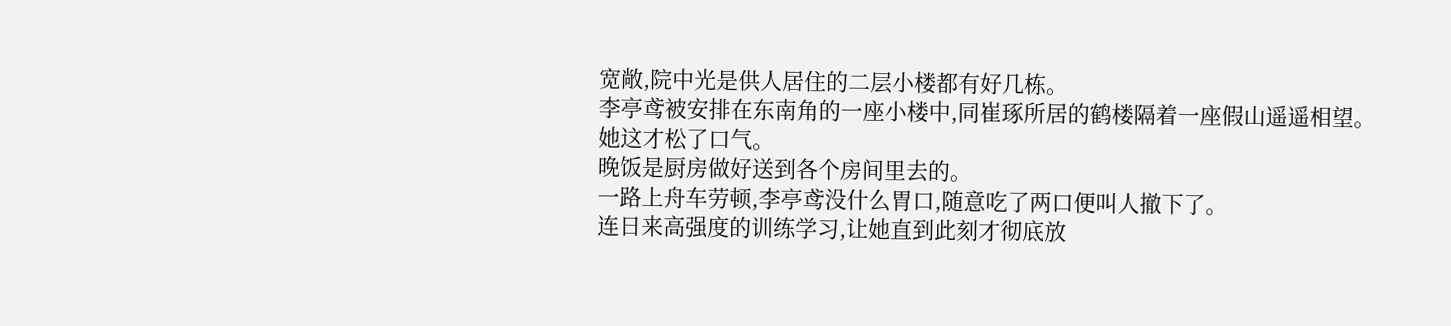宽敞,院中光是供人居住的二层小楼都有好几栋。
李亭鸢被安排在东南角的一座小楼中,同崔琢所居的鹤楼隔着一座假山遥遥相望。
她这才松了口气。
晚饭是厨房做好送到各个房间里去的。
一路上舟车劳顿,李亭鸢没什么胃口,随意吃了两口便叫人撤下了。
连日来高强度的训练学习,让她直到此刻才彻底放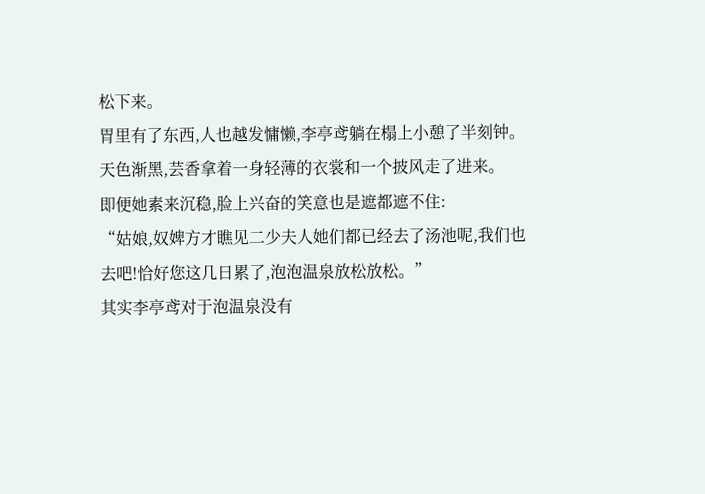松下来。
胃里有了东西,人也越发慵懒,李亭鸢躺在榻上小憩了半刻钟。
天色渐黑,芸香拿着一身轻薄的衣裳和一个披风走了进来。
即便她素来沉稳,脸上兴奋的笑意也是遮都遮不住:
“姑娘,奴婢方才瞧见二少夫人她们都已经去了汤池呢,我们也去吧!恰好您这几日累了,泡泡温泉放松放松。”
其实李亭鸢对于泡温泉没有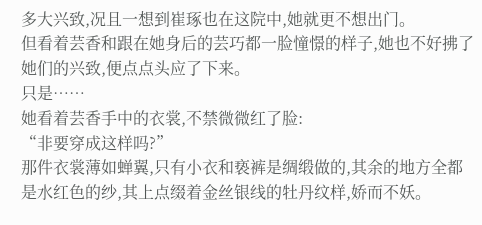多大兴致,况且一想到崔琢也在这院中,她就更不想出门。
但看着芸香和跟在她身后的芸巧都一脸憧憬的样子,她也不好拂了她们的兴致,便点点头应了下来。
只是……
她看着芸香手中的衣裳,不禁微微红了脸:
“非要穿成这样吗?”
那件衣裳薄如蝉翼,只有小衣和亵裤是绸缎做的,其余的地方全都是水红色的纱,其上点缀着金丝银线的牡丹纹样,娇而不妖。